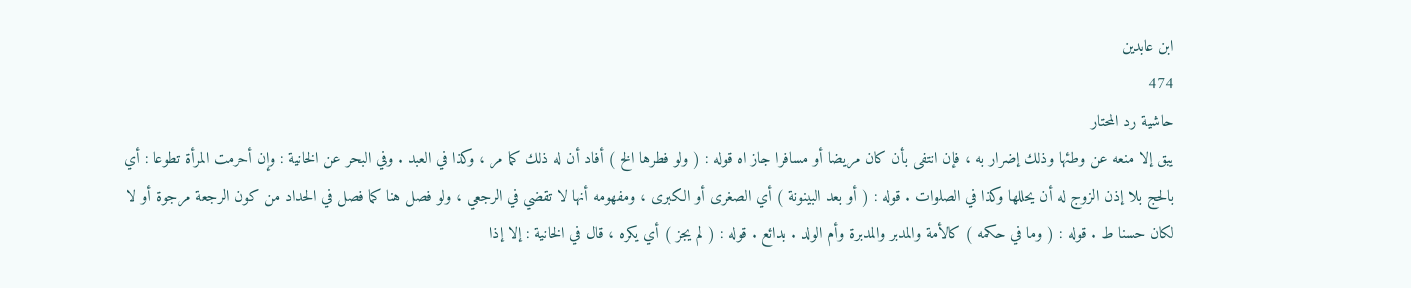ابن عابدين
474
حاشية رد المحتار
يبق إلا منعه عن وطئها وذلك إضرار به ، فإن انتفى بأن كان مريضا أو مسافرا جاز اه قوله : ( ولو فطرها الخ ) أفاد أن له ذلك كما مر ، وكذا في العبد . وفي البحر عن الخانية : وإن أحرمت المرأة تطوعا : أي بالحج بلا إذن الزوج له أن يحللها وكذا في الصلوات . قوله : ( أو بعد البينونة ) أي الصغرى أو الكبرى ، ومفهومه أنها لا تقضي في الرجعي ، ولو فصل هنا كما فصل في الحداد من كون الرجعة مرجوة أو لا لكان حسنا ط . قوله : ( وما في حكمه ) كالأمة والمدبر والمدبرة وأم الولد . بدائع . قوله : ( لم يجز ) أي يكره ، قال في الخانية : إلا إذا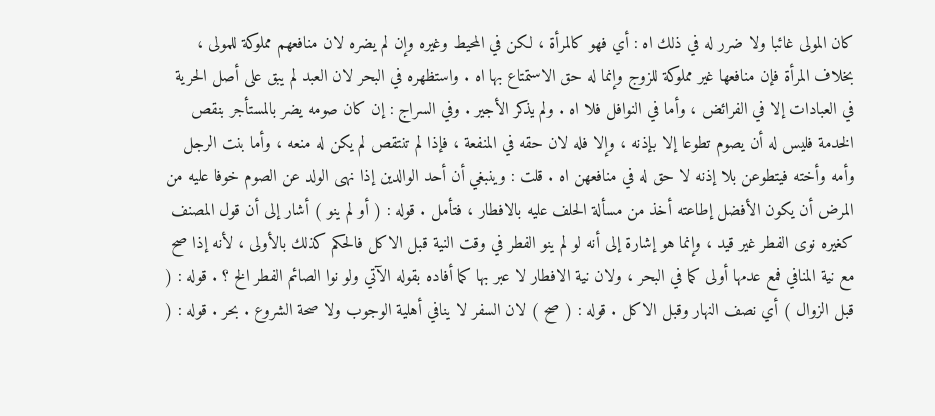كان المولى غائبا ولا ضرر له في ذلك اه : أي فهو كالمرأة ، لكن في المحيط وغيره وإن لم يضره لان منافعهم مملوكة للمولى ، بخلاف المرأة فإن منافعها غير مملوكة للزوج وإنما له حق الاستمتاع بها اه . واستظهره في البحر لان العبد لم يبق على أصل الحرية في العبادات إلا في الفرائض ، وأما في النوافل فلا اه . ولم يذكر الأجير . وفي السراج : إن كان صومه يضر بالمستأجر بنقص الخدمة فليس له أن يصوم تطوعا إلا بإذنه ، وإلا فله لان حقه في المنفعة ، فإذا لم تنتقص لم يكن له منعه ، وأما بنت الرجل وأمه وأخته فيتطوعن بلا إذنه لا حق له في منافعهن اه . قلت : وينبغي أن أحد الوالدين إذا نهى الولد عن الصوم خوفا عليه من المرض أن يكون الأفضل إطاعته أخذ من مسألة الحلف عليه بالافطار ، فتأمل . قوله : ( أو لم ينو ) أشار إلى أن قول المصنف كغيره نوى الفطر غير قيد ، وإنما هو إشارة إلى أنه لو لم ينو الفطر في وقت النية قبل الاكل فالحكم كذلك بالأولى ، لأنه إذا صح مع نية المنافي فمع عدمها أولى كما في البحر ، ولان نية الافطار لا عبر بها كما أفاده بقوله الآتي ولو نوا الصائم الفطر الخ ؟ . قوله : ( قبل الزوال ) أي نصف النهار وقبل الاكل . قوله : ( صح ) لان السفر لا ينافي أهلية الوجوب ولا صحة الشروع . بحر . قوله : (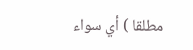مطلقا ) أي سواء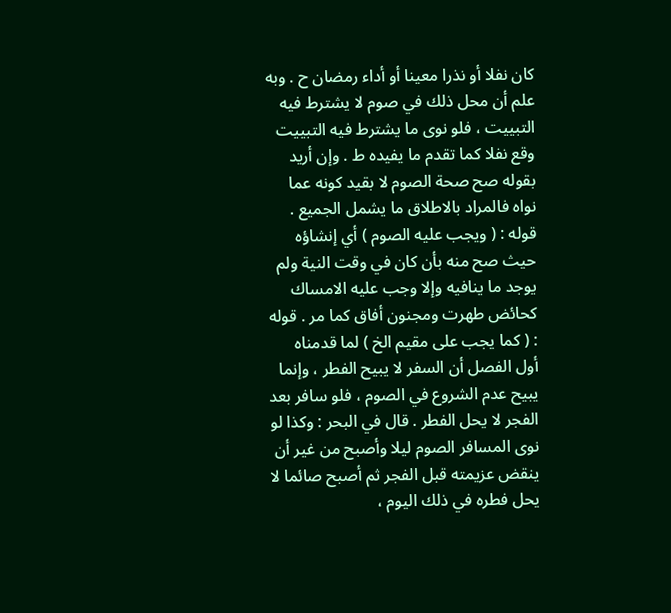كان نفلا أو نذرا معينا أو أداء رمضان ح . وبه علم أن محل ذلك في صوم لا يشترط فيه التبييت ، فلو نوى ما يشترط فيه التبييت وقع نفلا كما تقدم ما يفيده ط . وإن أريد بقوله صح صحة الصوم لا بقيد كونه عما نواه فالمراد بالاطلاق ما يشمل الجميع . قوله : ( ويجب عليه الصوم ) أي إنشاؤه حيث صح منه بأن كان في وقت النية ولم يوجد ما ينافيه وإلا وجب عليه الامساك كحائض طهرت ومجنون أفاق كما مر . قوله : ( كما يجب على مقيم الخ ) لما قدمناه أول الفصل أن السفر لا يبيح الفطر ، وإنما يبيح عدم الشروع في الصوم ، فلو سافر بعد الفجر لا يحل الفطر . قال في البحر : وكذا لو نوى المسافر الصوم ليلا وأصبح من غير أن ينقض عزيمته قبل الفجر ثم أصبح صائما لا يحل فطره في ذلك اليوم ،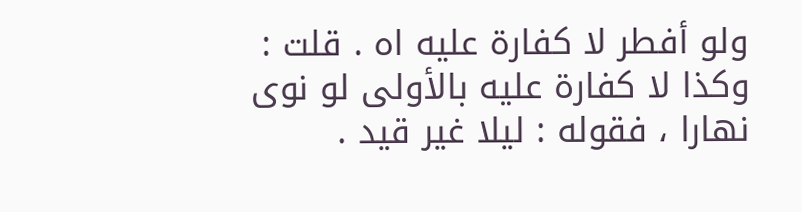ولو أفطر لا كفارة عليه اه . قلت : وكذا لا كفارة عليه بالأولى لو نوى نهارا ، فقوله : ليلا غير قيد .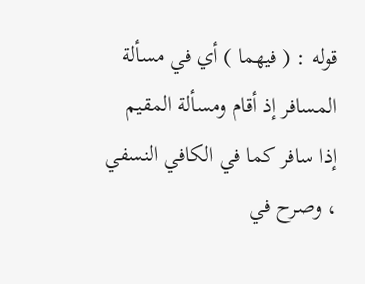قوله : ( فيهما ) أي في مسألة المسافر إذ أقام ومسألة المقيم إذا سافر كما في الكافي النسفي ، وصرح في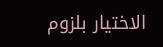الاختيار بلزوم